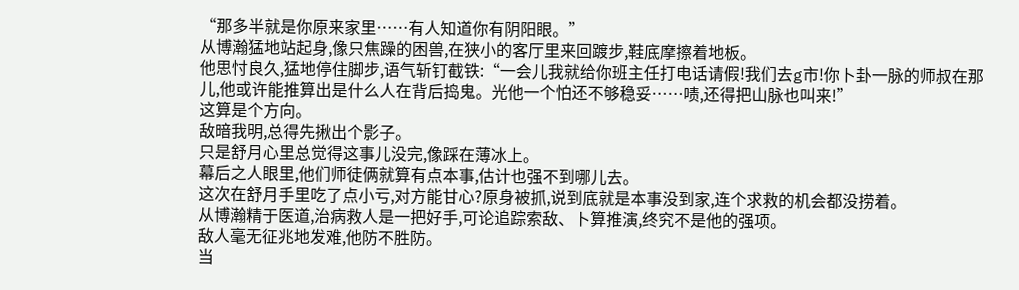“那多半就是你原来家里……有人知道你有阴阳眼。”
从博瀚猛地站起身,像只焦躁的困兽,在狭小的客厅里来回踱步,鞋底摩擦着地板。
他思忖良久,猛地停住脚步,语气斩钉截铁:“一会儿我就给你班主任打电话请假!我们去g市!你卜卦一脉的师叔在那儿,他或许能推算出是什么人在背后捣鬼。光他一个怕还不够稳妥……啧,还得把山脉也叫来!”
这算是个方向。
敌暗我明,总得先揪出个影子。
只是舒月心里总觉得这事儿没完,像踩在薄冰上。
幕后之人眼里,他们师徒俩就算有点本事,估计也强不到哪儿去。
这次在舒月手里吃了点小亏,对方能甘心?原身被抓,说到底就是本事没到家,连个求救的机会都没捞着。
从博瀚精于医道,治病救人是一把好手,可论追踪索敌、卜算推演,终究不是他的强项。
敌人毫无征兆地发难,他防不胜防。
当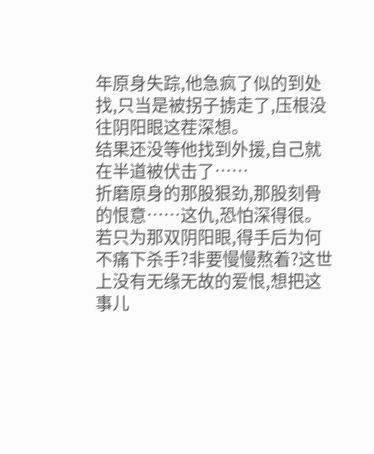年原身失踪,他急疯了似的到处找,只当是被拐子掳走了,压根没往阴阳眼这茬深想。
结果还没等他找到外援,自己就在半道被伏击了……
折磨原身的那股狠劲,那股刻骨的恨意……这仇,恐怕深得很。
若只为那双阴阳眼,得手后为何不痛下杀手?非要慢慢熬着?这世上没有无缘无故的爱恨,想把这事儿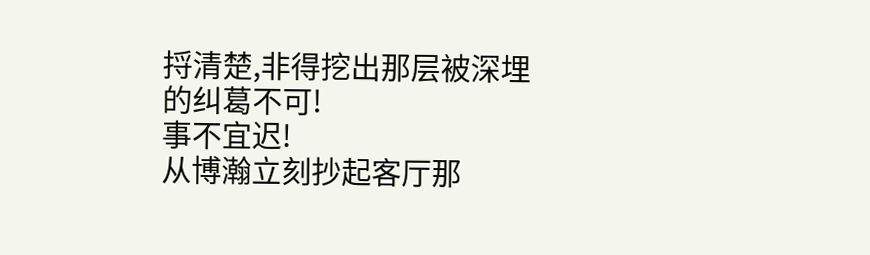捋清楚,非得挖出那层被深埋的纠葛不可!
事不宜迟!
从博瀚立刻抄起客厅那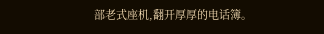部老式座机,翻开厚厚的电话簿。